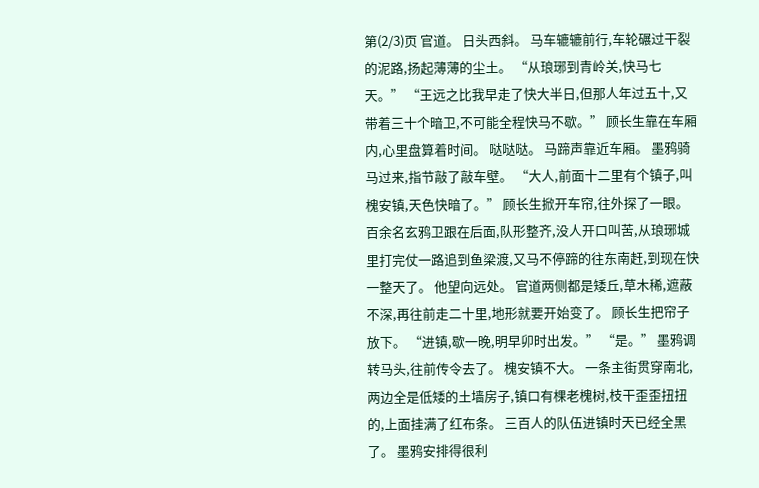第(2/3)页 官道。 日头西斜。 马车辘辘前行,车轮碾过干裂的泥路,扬起薄薄的尘土。 “从琅琊到青岭关,快马七天。” “王远之比我早走了快大半日,但那人年过五十,又带着三十个暗卫,不可能全程快马不歇。” 顾长生靠在车厢内,心里盘算着时间。 哒哒哒。 马蹄声靠近车厢。 墨鸦骑马过来,指节敲了敲车壁。 “大人,前面十二里有个镇子,叫槐安镇,天色快暗了。” 顾长生掀开车帘,往外探了一眼。 百余名玄鸦卫跟在后面,队形整齐,没人开口叫苦,从琅琊城里打完仗一路追到鱼梁渡,又马不停蹄的往东南赶,到现在快一整天了。 他望向远处。 官道两侧都是矮丘,草木稀,遮蔽不深,再往前走二十里,地形就要开始变了。 顾长生把帘子放下。 “进镇,歇一晚,明早卯时出发。” “是。” 墨鸦调转马头,往前传令去了。 槐安镇不大。 一条主街贯穿南北,两边全是低矮的土墙房子,镇口有棵老槐树,枝干歪歪扭扭的,上面挂满了红布条。 三百人的队伍进镇时天已经全黑了。 墨鸦安排得很利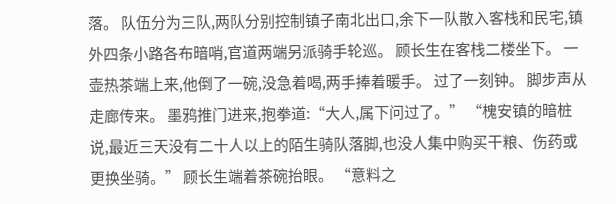落。 队伍分为三队,两队分别控制镇子南北出口,余下一队散入客栈和民宅,镇外四条小路各布暗哨,官道两端另派骑手轮巡。 顾长生在客栈二楼坐下。 一壶热茶端上来,他倒了一碗,没急着喝,两手捧着暖手。 过了一刻钟。 脚步声从走廊传来。 墨鸦推门进来,抱拳道:“大人,属下问过了。” “槐安镇的暗桩说,最近三天没有二十人以上的陌生骑队落脚,也没人集中购买干粮、伤药或更换坐骑。” 顾长生端着茶碗抬眼。 “意料之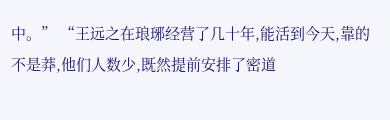中。” “王远之在琅琊经营了几十年,能活到今天,靠的不是莽,他们人数少,既然提前安排了密道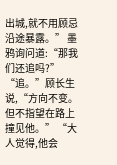出城,就不用顾忌沿途暴露。” 墨鸦询问道:“那我们还追吗?” “追。”顾长生说,“方向不变。但不指望在路上撞见他。” “大人觉得,他会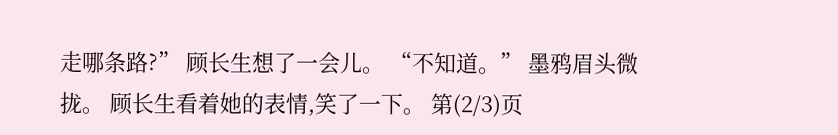走哪条路?” 顾长生想了一会儿。 “不知道。” 墨鸦眉头微拢。 顾长生看着她的表情,笑了一下。 第(2/3)页